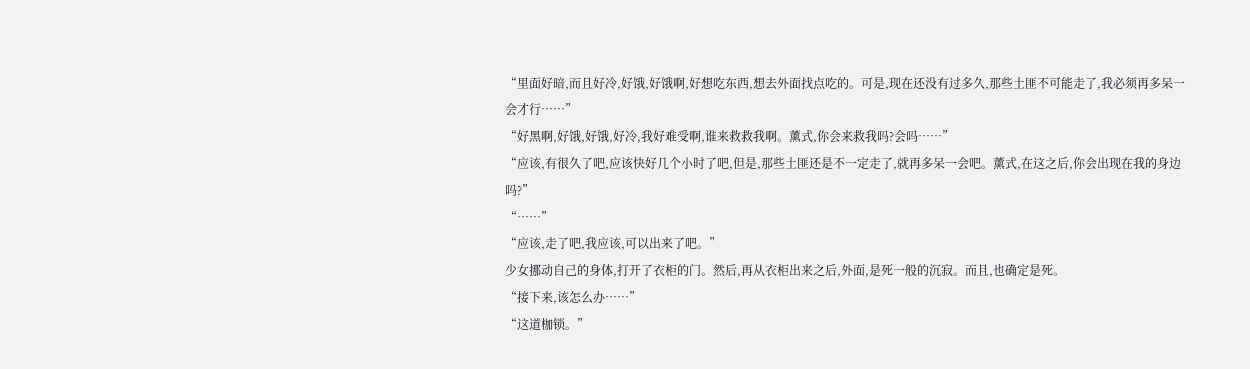“里面好暗,而且好冷,好饿,好饿啊,好想吃东西,想去外面找点吃的。可是,现在还没有过多久,那些土匪不可能走了,我必须再多呆一会才行……”
“好黑啊,好饿,好饿,好冷,我好难受啊,谁来救救我啊。薰式,你会来救我吗?会吗……”
“应该,有很久了吧,应该快好几个小时了吧,但是,那些土匪还是不一定走了,就再多呆一会吧。薰式,在这之后,你会出现在我的身边吗?”
“……”
“应该,走了吧,我应该,可以出来了吧。”
少女挪动自己的身体,打开了衣柜的门。然后,再从衣柜出来之后,外面,是死一般的沉寂。而且,也确定是死。
“接下来,该怎么办……”
“这道枷锁。”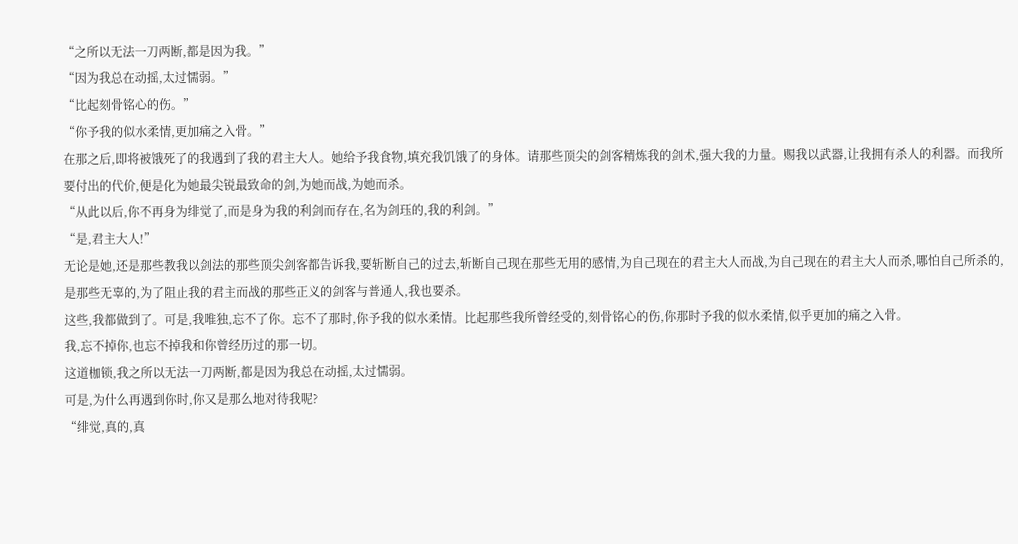“之所以无法一刀两断,都是因为我。”
“因为我总在动摇,太过懦弱。”
“比起刻骨铭心的伤。”
“你予我的似水柔情,更加痛之入骨。”
在那之后,即将被饿死了的我遇到了我的君主大人。她给予我食物,填充我饥饿了的身体。请那些顶尖的剑客精炼我的剑术,强大我的力量。赐我以武器,让我拥有杀人的利器。而我所要付出的代价,便是化为她最尖锐最致命的剑,为她而战,为她而杀。
“从此以后,你不再身为绯觉了,而是身为我的利剑而存在,名为剑珏的,我的利剑。”
“是,君主大人!”
无论是她,还是那些教我以剑法的那些顶尖剑客都告诉我,要斩断自己的过去,斩断自己现在那些无用的感情,为自己现在的君主大人而战,为自己现在的君主大人而杀,哪怕自己所杀的,是那些无辜的,为了阻止我的君主而战的那些正义的剑客与普通人,我也要杀。
这些,我都做到了。可是,我唯独,忘不了你。忘不了那时,你予我的似水柔情。比起那些我所曾经受的,刻骨铭心的伤,你那时予我的似水柔情,似乎更加的痛之入骨。
我,忘不掉你,也忘不掉我和你曾经历过的那一切。
这道枷锁,我之所以无法一刀两断,都是因为我总在动摇,太过懦弱。
可是,为什么再遇到你时,你又是那么地对待我呢?
“绯觉,真的,真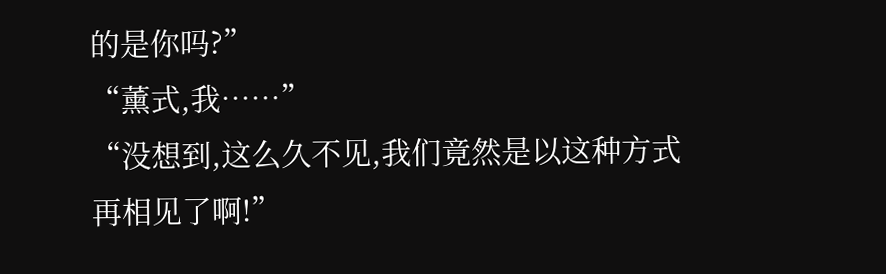的是你吗?”
“薰式,我……”
“没想到,这么久不见,我们竟然是以这种方式再相见了啊!”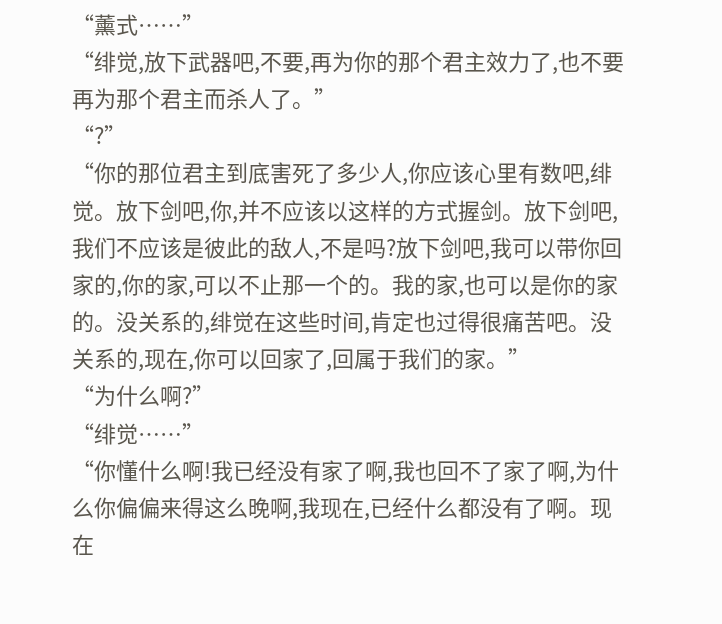“薰式……”
“绯觉,放下武器吧,不要,再为你的那个君主效力了,也不要再为那个君主而杀人了。”
“?”
“你的那位君主到底害死了多少人,你应该心里有数吧,绯觉。放下剑吧,你,并不应该以这样的方式握剑。放下剑吧,我们不应该是彼此的敌人,不是吗?放下剑吧,我可以带你回家的,你的家,可以不止那一个的。我的家,也可以是你的家的。没关系的,绯觉在这些时间,肯定也过得很痛苦吧。没关系的,现在,你可以回家了,回属于我们的家。”
“为什么啊?”
“绯觉……”
“你懂什么啊!我已经没有家了啊,我也回不了家了啊,为什么你偏偏来得这么晚啊,我现在,已经什么都没有了啊。现在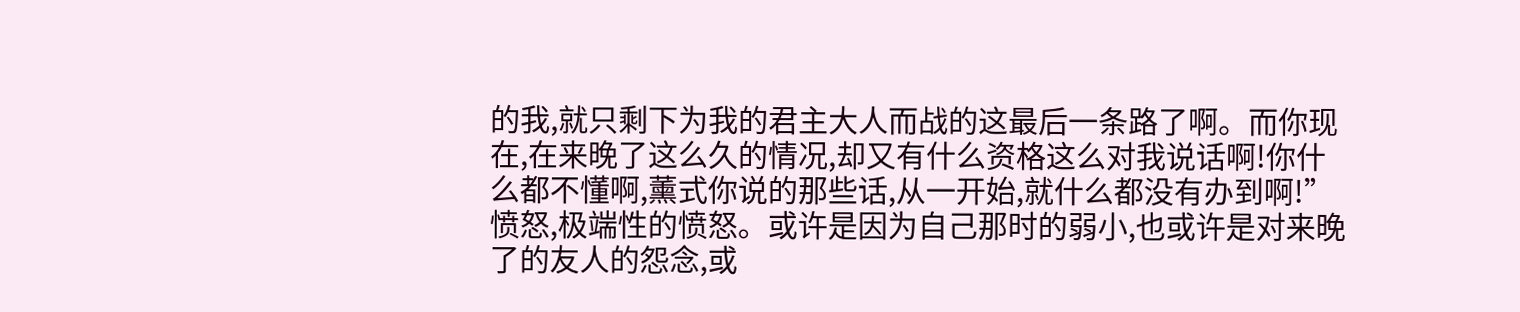的我,就只剩下为我的君主大人而战的这最后一条路了啊。而你现在,在来晚了这么久的情况,却又有什么资格这么对我说话啊!你什么都不懂啊,薰式你说的那些话,从一开始,就什么都没有办到啊!”
愤怒,极端性的愤怒。或许是因为自己那时的弱小,也或许是对来晚了的友人的怨念,或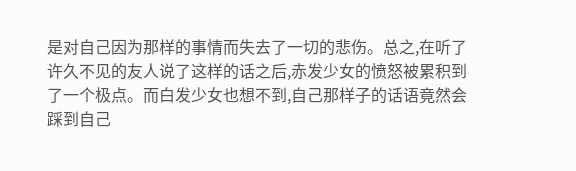是对自己因为那样的事情而失去了一切的悲伤。总之,在听了许久不见的友人说了这样的话之后,赤发少女的愤怒被累积到了一个极点。而白发少女也想不到,自己那样子的话语竟然会踩到自己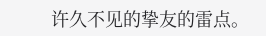许久不见的挚友的雷点。